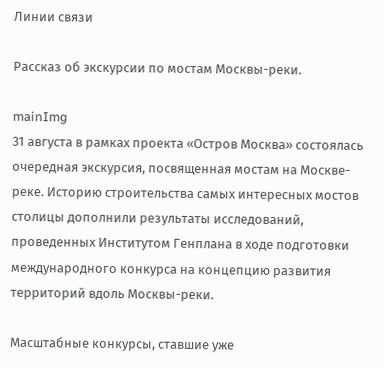Линии связи

Рассказ об экскурсии по мостам Москвы-реки.

mainImg
31 августа в рамках проекта «Остров Москва» состоялась очередная экскурсия, посвященная мостам на Москве-реке. Историю строительства самых интересных мостов столицы дополнили результаты исследований, проведенных Институтом Генплана в ходе подготовки международного конкурса на концепцию развития территорий вдоль Москвы-реки.

Масштабные конкурсы, ставшие уже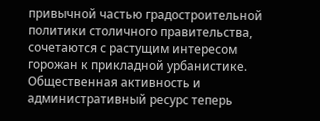привычной частью градостроительной политики столичного правительства, сочетаются с растущим интересом горожан к прикладной урбанистике. Общественная активность и административный ресурс теперь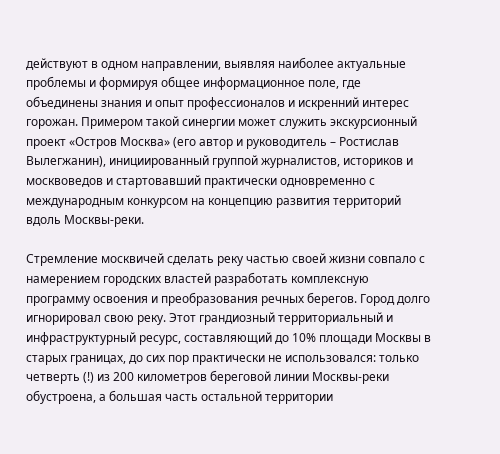действуют в одном направлении, выявляя наиболее актуальные проблемы и формируя общее информационное поле, где объединены знания и опыт профессионалов и искренний интерес горожан. Примером такой синергии может служить экскурсионный проект «Остров Москва» (его автор и руководитель – Ростислав Вылегжанин), инициированный группой журналистов, историков и москвоведов и стартовавший практически одновременно с международным конкурсом на концепцию развития территорий вдоль Москвы-реки.

Стремление москвичей сделать реку частью своей жизни совпало с намерением городских властей разработать комплексную программу освоения и преобразования речных берегов. Город долго игнорировал свою реку. Этот грандиозный территориальный и инфраструктурный ресурс, составляющий до 10% площади Москвы в старых границах, до сих пор практически не использовался: только четверть (!) из 200 километров береговой линии Москвы-реки обустроена, а большая часть остальной территории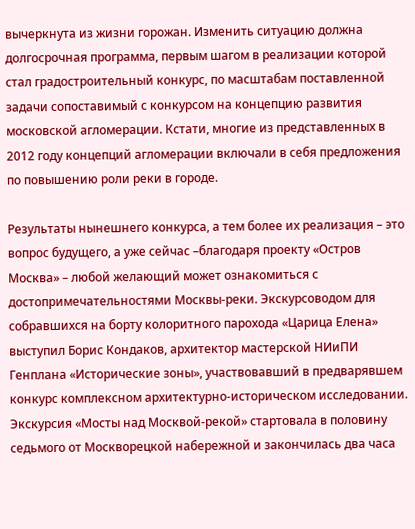вычеркнута из жизни горожан. Изменить ситуацию должна долгосрочная программа, первым шагом в реализации которой стал градостроительный конкурс, по масштабам поставленной задачи сопоставимый с конкурсом на концепцию развития московской агломерации. Кстати, многие из представленных в 2012 году концепций агломерации включали в себя предложения по повышению роли реки в городе.

Результаты нынешнего конкурса, а тем более их реализация – это вопрос будущего, а уже сейчас –благодаря проекту «Остров Москва» – любой желающий может ознакомиться с достопримечательностями Москвы-реки. Экскурсоводом для собравшихся на борту колоритного парохода «Царица Елена» выступил Борис Кондаков, архитектор мастерской НИиПИ Генплана «Исторические зоны», участвовавший в предварявшем конкурс комплексном архитектурно-историческом исследовании. Экскурсия «Мосты над Москвой-рекой» стартовала в половину седьмого от Москворецкой набережной и закончилась два часа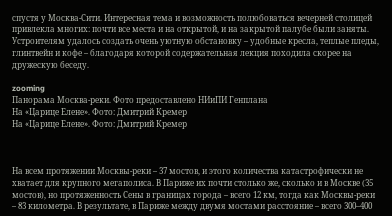спустя у Москва-Сити. Интересная тема и возможность полюбоваться вечерней столицей привлекла многих: почти все места и на открытой, и на закрытой палубе были заняты. Устроителям удалось создать очень уютную обстановку – удобные кресла, теплые пледы, глинтвейн и кофе – благодаря которой содержательная лекция походила скорее на дружескую беседу.

zooming
Панорама Москва-реки. Фото предоставлено НИиПИ Генплана
На «Царице Елене». Фото: Дмитрий Кремер
На «Царице Елене». Фото: Дмитрий Кремер



На всем протяжении Москвы-реки – 37 мостов, и этого количества катастрофически не хватает для крупного мегаполиса. В Париже их почти столько же, сколько и в Москве (35 мостов), но протяженность Сены в границах города – всего 12 км, тогда как Москвы-реки – 83 километра. В результате, в Париже между двумя мостами расстояние – всего 300–400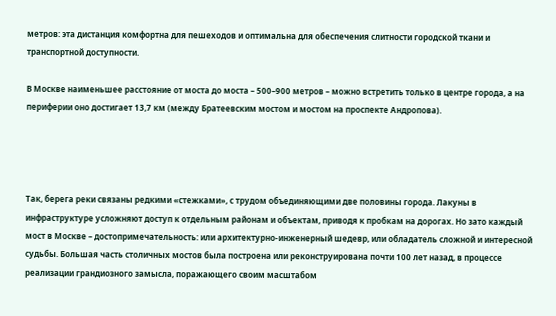метров: эта дистанция комфортна для пешеходов и оптимальна для обеспечения слитности городской ткани и транспортной доступности.

В Москве наименьшее расстояние от моста до моста – 500–900 метров – можно встретить только в центре города, а на периферии оно достигает 13,7 км (между Братеевским мостом и мостом на проспекте Андропова).




Так, берега реки связаны редкими «стежками», с трудом объединяющими две половины города. Лакуны в инфраструктуре усложняют доступ к отдельным районам и объектам, приводя к пробкам на дорогах. Но зато каждый мост в Москве – достопримечательность: или архитектурно-инженерный шедевр, или обладатель сложной и интересной судьбы. Большая часть столичных мостов была построена или реконструирована почти 100 лет назад, в процессе реализации грандиозного замысла, поражающего своим масштабом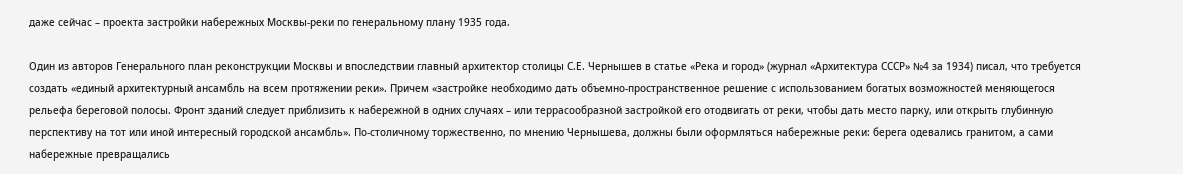даже сейчас – проекта застройки набережных Москвы-реки по генеральному плану 1935 года.

Один из авторов Генерального план реконструкции Москвы и впоследствии главный архитектор столицы С.Е. Чернышев в статье «Река и город» (журнал «Архитектура СССР» №4 за 1934) писал, что требуется создать «единый архитектурный ансамбль на всем протяжении реки». Причем «застройке необходимо дать объемно-пространственное решение с использованием богатых возможностей меняющегося рельефа береговой полосы. Фронт зданий следует приблизить к набережной в одних случаях – или террасообразной застройкой его отодвигать от реки, чтобы дать место парку, или открыть глубинную перспективу на тот или иной интересный городской ансамбль». По-столичному торжественно, по мнению Чернышева, должны были оформляться набережные реки: берега одевались гранитом, а сами набережные превращались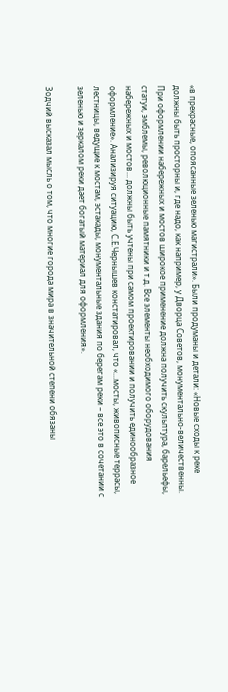«в прекрасные, опоясанные зеленью магистрали». Были продуманы и детали: «Новые сходы к реке должны быть просторны и, где надо, как например, у Дворца Советов, монументально-величественны. При оформлении набережных и мостов широкое применение должна получить скульптура, барельефы, статуи, эмблемы, революционные памятники и т.д. Все элементы необходимого оборудования набережных и мостов... должны быть учтены при самом проектировании и получить единообразное оформление». Анализируя ситуацию, С.Е.Чернышев констатировал, что «...мосты, живописные террасы, лестницы, ведущие к мостам, эстакады, монументальные здания по берегам реки – все это в сочетании с зеленью и зеркалом реки дает богатый материал для оформления».

Зодчий высказал мысль о том, что многие города мира в значительной степени обязаны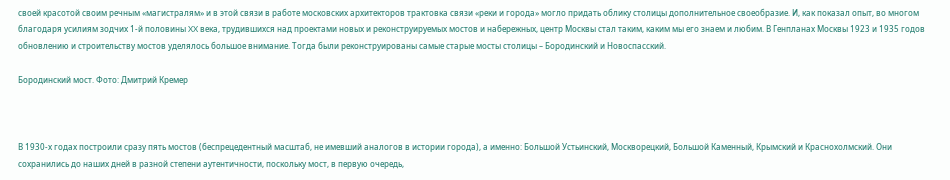своей красотой своим речным «магистралям» и в этой связи в работе московских архитекторов трактовка связи «реки и города» могло придать облику столицы дополнительное своеобразие. И, как показал опыт, во многом благодаря усилиям зодчих 1-й половины XX века, трудившихся над проектами новых и реконструируемых мостов и набережных, центр Москвы стал таким, каким мы его знаем и любим. В Генпланах Москвы 1923 и 1935 годов обновлению и строительству мостов уделялось большое внимание. Тогда были реконструированы самые старые мосты столицы – Бородинский и Новоспасский.

Бородинский мост. Фото: Дмитрий Кремер



В 1930-х годах построили сразу пять мостов (беспрецедентный масштаб, не имевший аналогов в истории города), а именно: Большой Устьинский, Москворецкий, Большой Каменный, Крымский и Краснохолмский. Они сохранились до наших дней в разной степени аутентичности, поскольку мост, в первую очередь,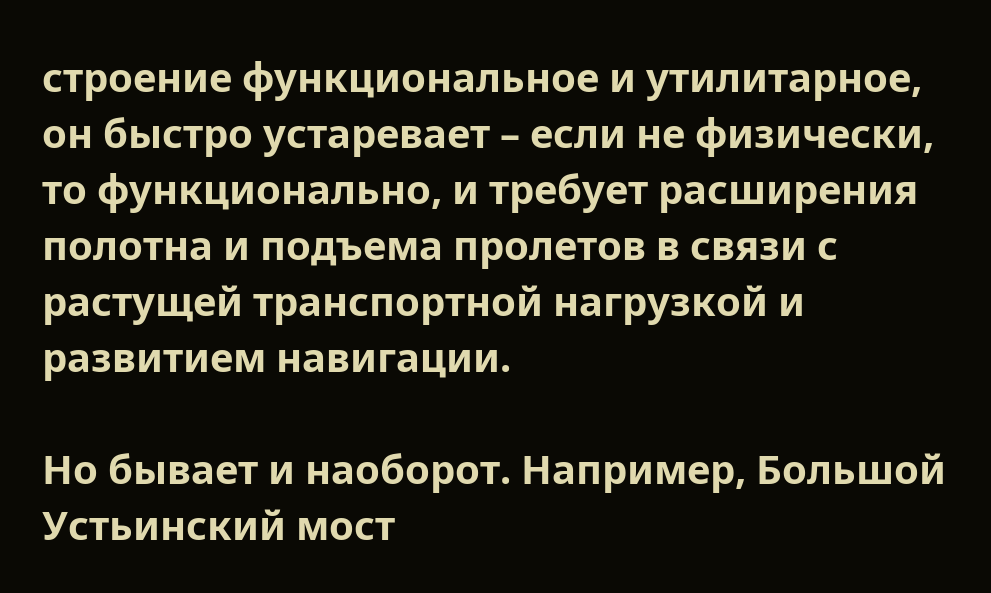строение функциональное и утилитарное, он быстро устаревает – если не физически, то функционально, и требует расширения полотна и подъема пролетов в связи с растущей транспортной нагрузкой и развитием навигации.

Но бывает и наоборот. Например, Большой Устьинский мост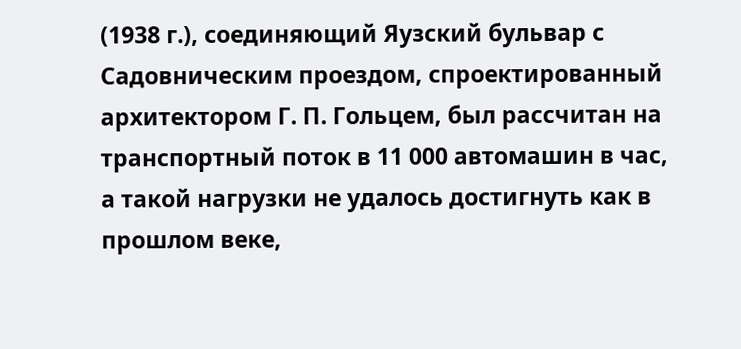(1938 г.), соединяющий Яузский бульвар с Садовническим проездом, спроектированный архитектором Г. П. Гольцем, был рассчитан на транспортный поток в 11 000 автомашин в час, а такой нагрузки не удалось достигнуть как в прошлом веке,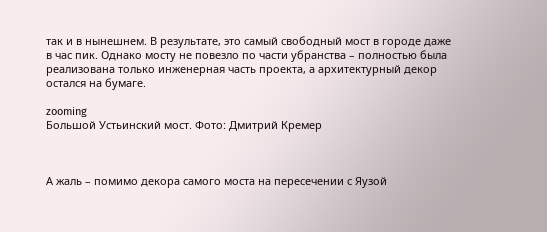так и в нынешнем. В результате, это самый свободный мост в городе даже в час пик. Однако мосту не повезло по части убранства – полностью была реализована только инженерная часть проекта, а архитектурный декор остался на бумаге.

zooming
Большой Устьинский мост. Фото: Дмитрий Кремер



А жаль – помимо декора самого моста на пересечении с Яузой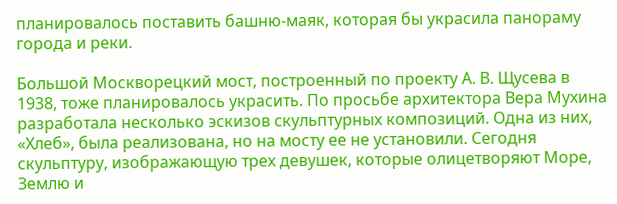планировалось поставить башню-маяк, которая бы украсила панораму города и реки.

Большой Москворецкий мост, построенный по проекту А. В. Щусева в 1938, тоже планировалось украсить. По просьбе архитектора Вера Мухина разработала несколько эскизов скульптурных композиций. Одна из них, «Хлеб», была реализована, но на мосту ее не установили. Сегодня скульптуру, изображающую трех девушек, которые олицетворяют Море, Землю и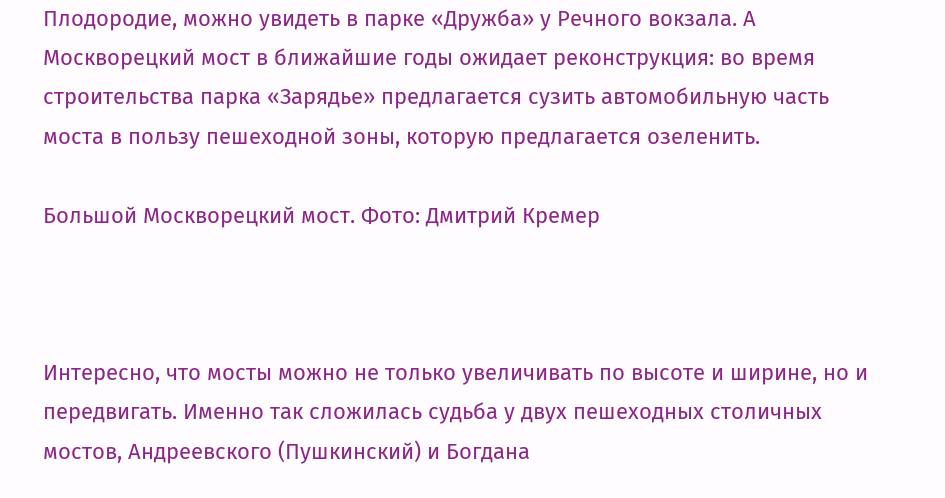Плодородие, можно увидеть в парке «Дружба» у Речного вокзала. А Москворецкий мост в ближайшие годы ожидает реконструкция: во время строительства парка «Зарядье» предлагается сузить автомобильную часть моста в пользу пешеходной зоны, которую предлагается озеленить.

Большой Москворецкий мост. Фото: Дмитрий Кремер



Интересно, что мосты можно не только увеличивать по высоте и ширине, но и передвигать. Именно так сложилась судьба у двух пешеходных столичных мостов, Андреевского (Пушкинский) и Богдана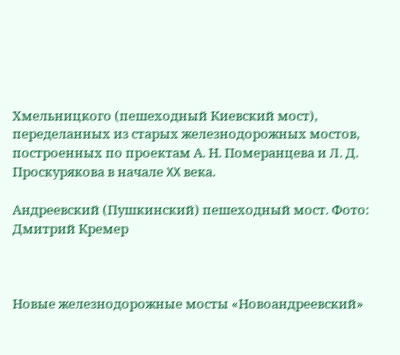Хмельницкого (пешеходный Киевский мост), переделанных из старых железнодорожных мостов, построенных по проектам А. Н. Померанцева и Л. Д. Проскурякова в начале XX века.

Андреевский (Пушкинский) пешеходный мост. Фото: Дмитрий Кремер



Новые железнодорожные мосты «Новоандреевский»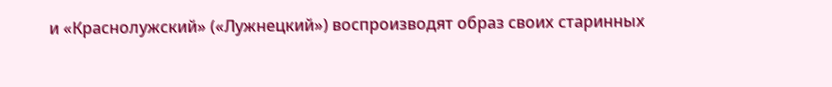и «Краснолужский» («Лужнецкий») воспроизводят образ своих старинных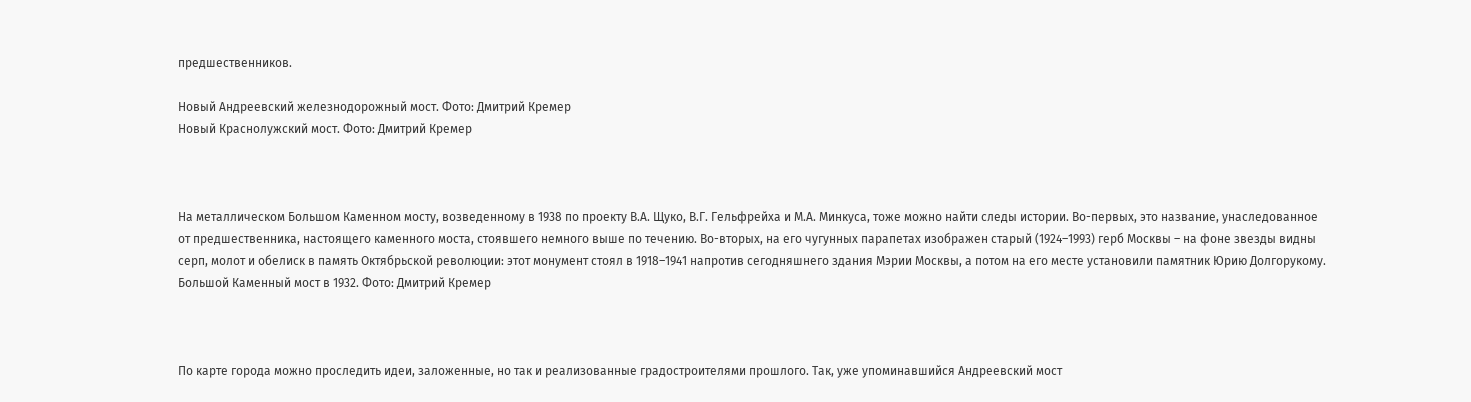предшественников.

Новый Андреевский железнодорожный мост. Фото: Дмитрий Кремер
Новый Краснолужский мост. Фото: Дмитрий Кремер



На металлическом Большом Каменном мосту, возведенному в 1938 по проекту В.А. Щуко, В.Г. Гельфрейха и М.А. Минкуса, тоже можно найти следы истории. Во-первых, это название, унаследованное от предшественника, настоящего каменного моста, стоявшего немного выше по течению. Во-вторых, на его чугунных парапетах изображен старый (1924–1993) герб Москвы – на фоне звезды видны серп, молот и обелиск в память Октябрьской революции: этот монумент стоял в 1918–1941 напротив сегодняшнего здания Мэрии Москвы, а потом на его месте установили памятник Юрию Долгорукому.
Большой Каменный мост в 1932. Фото: Дмитрий Кремер



По карте города можно проследить идеи, заложенные, но так и реализованные градостроителями прошлого. Так, уже упоминавшийся Андреевский мост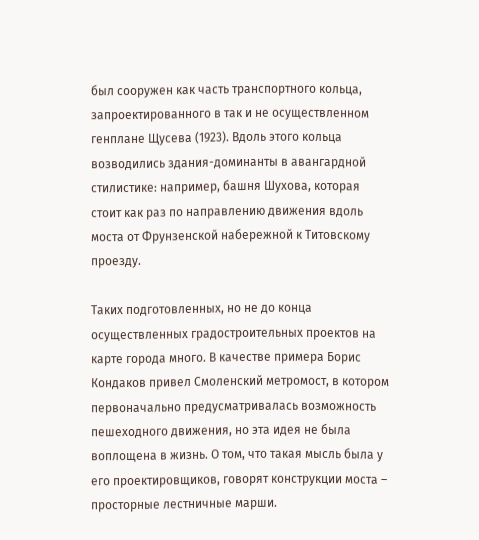был сооружен как часть транспортного кольца, запроектированного в так и не осуществленном генплане Щусева (1923). Вдоль этого кольца возводились здания-доминанты в авангардной стилистике: например, башня Шухова, которая стоит как раз по направлению движения вдоль моста от Фрунзенской набережной к Титовскому проезду.

Таких подготовленных, но не до конца осуществленных градостроительных проектов на карте города много. В качестве примера Борис Кондаков привел Смоленский метромост, в котором первоначально предусматривалась возможность пешеходного движения, но эта идея не была воплощена в жизнь. О том, что такая мысль была у его проектировщиков, говорят конструкции моста – просторные лестничные марши.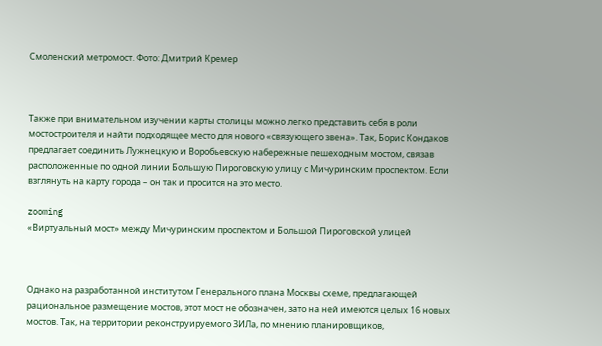Смоленский метромост. Фото: Дмитрий Кремер



Также при внимательном изучении карты столицы можно легко представить себя в роли мостостроителя и найти подходящее место для нового «связующего звена». Так, Борис Кондаков предлагает соединить Лужнецкую и Воробьевскую набережные пешеходным мостом, связав расположенные по одной линии Большую Пироговскую улицу с Мичуринским проспектом. Если взглянуть на карту города – он так и просится на это место.

zooming
«Виртуальный мост» между Мичуринским проспектом и Большой Пироговской улицей



Однако на разработанной институтом Генерального плана Москвы схеме, предлагающей рациональное размещение мостов, этот мост не обозначен, зато на ней имеются целых 16 новых мостов. Так, на территории реконструируемого ЗИЛа, по мнению планировщиков,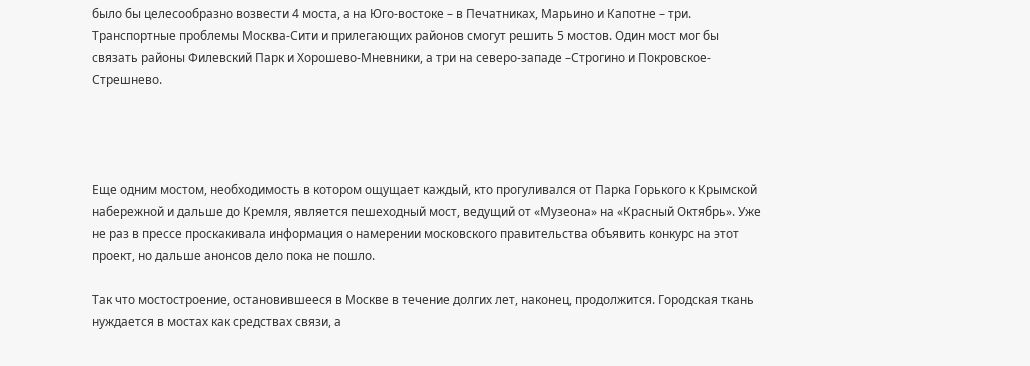было бы целесообразно возвести 4 моста, а на Юго-востоке – в Печатниках, Марьино и Капотне – три. Транспортные проблемы Москва-Сити и прилегающих районов смогут решить 5 мостов. Один мост мог бы связать районы Филевский Парк и Хорошево-Мневники, а три на северо-западе –Строгино и Покровское-Стрешнево.




Еще одним мостом, необходимость в котором ощущает каждый, кто прогуливался от Парка Горького к Крымской набережной и дальше до Кремля, является пешеходный мост, ведущий от «Музеона» на «Красный Октябрь». Уже не раз в прессе проскакивала информация о намерении московского правительства объявить конкурс на этот проект, но дальше анонсов дело пока не пошло.

Так что мостостроение, остановившееся в Москве в течение долгих лет, наконец, продолжится. Городская ткань нуждается в мостах как средствах связи, а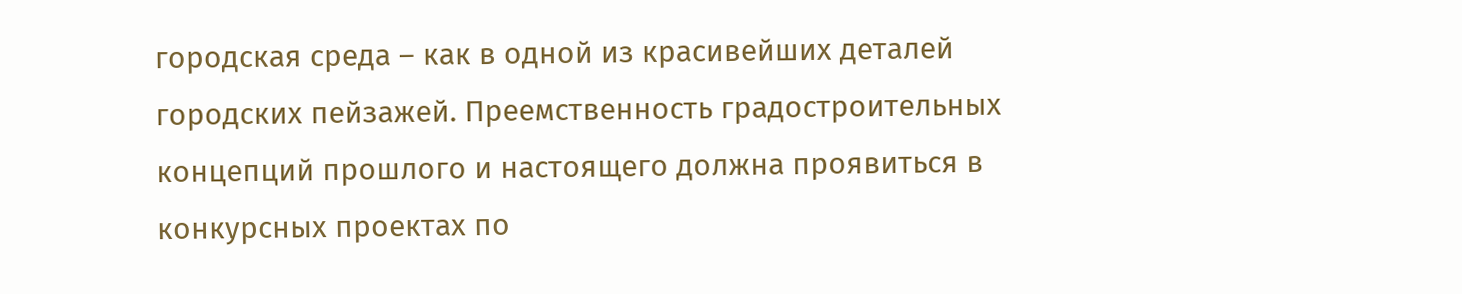городская среда – как в одной из красивейших деталей городских пейзажей. Преемственность градостроительных концепций прошлого и настоящего должна проявиться в конкурсных проектах по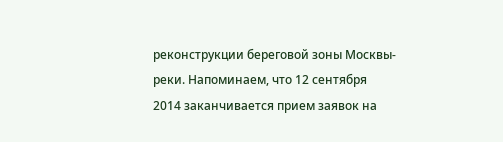реконструкции береговой зоны Москвы-реки. Напоминаем, что 12 сентября 2014 заканчивается прием заявок на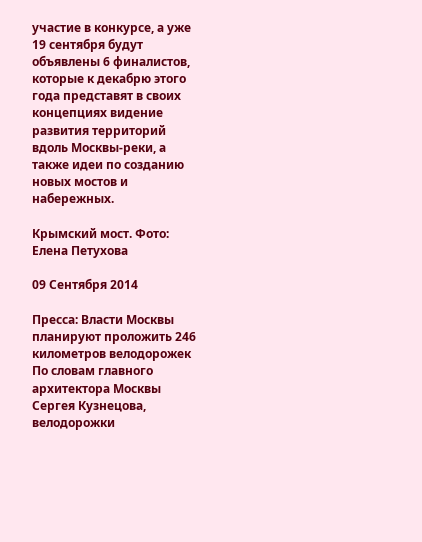участие в конкурсе, а уже 19 сентября будут объявлены 6 финалистов, которые к декабрю этого года представят в своих концепциях видение развития территорий вдоль Москвы-реки, а также идеи по созданию новых мостов и набережных.

Крымский мост. Фото: Елена Петухова

09 Сентября 2014

Пресса: Власти Москвы планируют проложить 246 километров велодорожек
По словам главного архитектора Москвы Сергея Кузнецова, велодорожки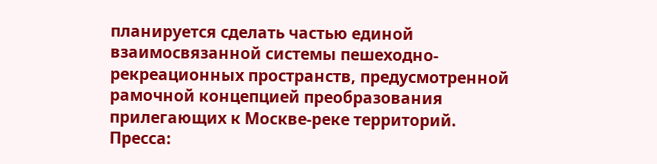планируется сделать частью единой взаимосвязанной системы пешеходно-рекреационных пространств, предусмотренной рамочной концепцией преобразования прилегающих к Москве-реке территорий.
Пресса: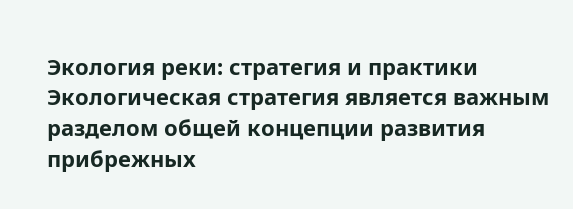Экология реки: стратегия и практики
Экологическая стратегия является важным разделом общей концепции развития прибрежных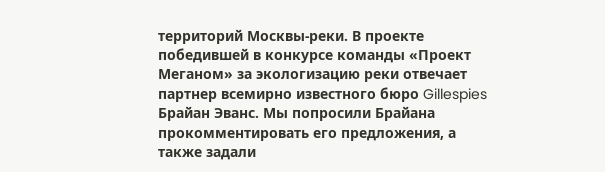территорий Москвы-реки. В проекте победившей в конкурсе команды «Проект Меганом» за экологизацию реки отвечает партнер всемирно известного бюро Gillespies Брайан Эванс. Мы попросили Брайана прокомментировать его предложения, а также задали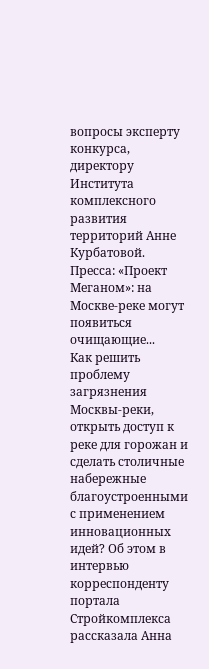вопросы эксперту конкурса, директору Института комплексного развития территорий Анне Курбатовой.
Пресса: «Проект Меганом»: на Москве-реке могут появиться очищающие...
Как решить проблему загрязнения Москвы-реки, открыть доступ к реке для горожан и сделать столичные набережные благоустроенными с применением инновационных идей? Об этом в интервью корреспонденту портала Стройкомплекса рассказала Анна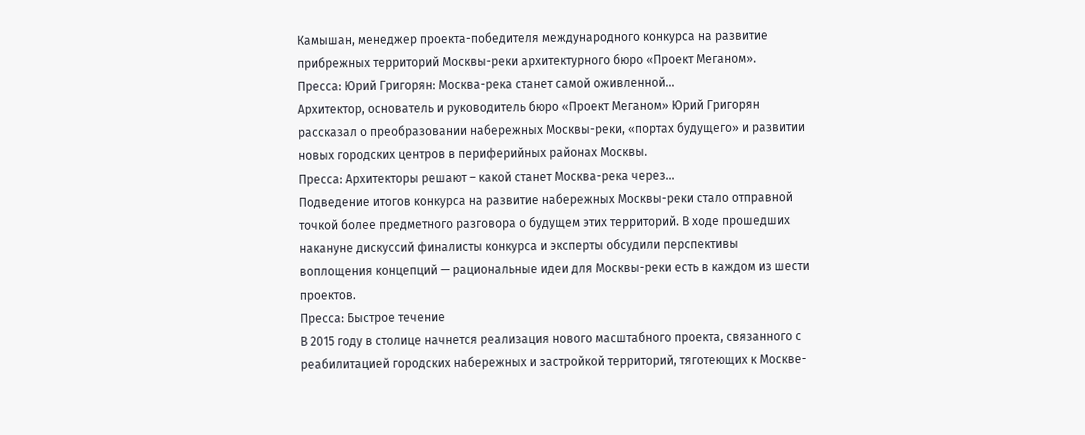Камышан, менеджер проекта-победителя международного конкурса на развитие прибрежных территорий Москвы-реки архитектурного бюро «Проект Меганом».
Пресса: Юрий Григорян: Москва-река станет самой оживленной...
Архитектор, основатель и руководитель бюро «Проект Меганом» Юрий Григорян рассказал о преобразовании набережных Москвы-реки, «портах будущего» и развитии новых городских центров в периферийных районах Москвы.
Пресса: Архитекторы решают – какой станет Москва-река через...
Подведение итогов конкурса на развитие набережных Москвы-реки стало отправной точкой более предметного разговора о будущем этих территорий. В ходе прошедших накануне дискуссий финалисты конкурса и эксперты обсудили перспективы воплощения концепций — рациональные идеи для Москвы-реки есть в каждом из шести проектов.
Пресса: Быстрое течение
В 2015 году в столице начнется реализация нового масштабного проекта, связанного с реабилитацией городских набережных и застройкой территорий, тяготеющих к Москве-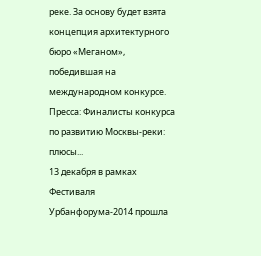реке. За основу будет взята концепция архитектурного бюро «Меганом», победившая на международном конкурсе.
Пресса: Финалисты конкурса по развитию Москвы-реки: плюсы...
13 декабря в рамках Фестиваля Урбанфорума-2014 прошла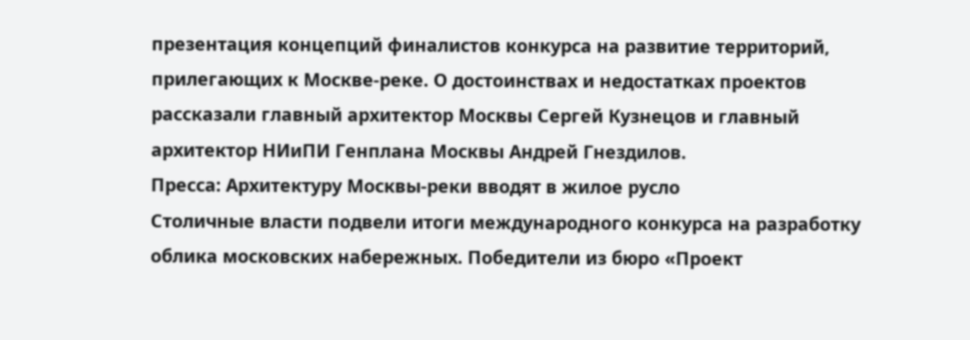презентация концепций финалистов конкурса на развитие территорий, прилегающих к Москве-реке. О достоинствах и недостатках проектов рассказали главный архитектор Москвы Сергей Кузнецов и главный архитектор НИиПИ Генплана Москвы Андрей Гнездилов.
Пресса: Архитектуру Москвы-реки вводят в жилое русло
Столичные власти подвели итоги международного конкурса на разработку облика московских набережных. Победители из бюро «Проект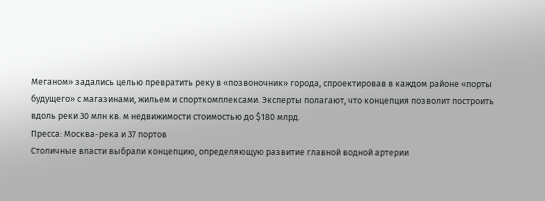Меганом» задались целью превратить реку в «позвоночник» города, спроектировав в каждом районе «порты будущего» с магазинами, жильем и спорткомплексами. Эксперты полагают, что концепция позволит построить вдоль реки 30 млн кв. м недвижимости стоимостью до $180 млрд.
Пресса: Москва-река и 37 портов
Столичные власти выбрали концепцию, определяющую развитие главной водной артерии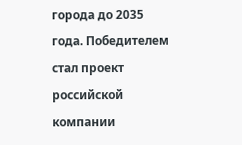города до 2035 года. Победителем стал проект российской компании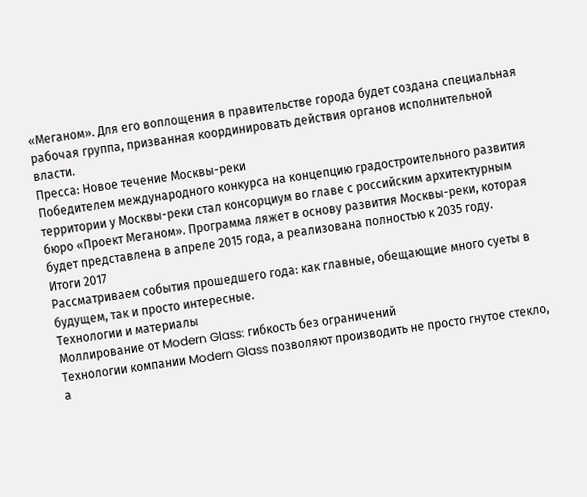«Меганом». Для его воплощения в правительстве города будет создана специальная рабочая группа, призванная координировать действия органов исполнительной власти.
Пресса: Новое течение Москвы-реки
Победителем международного конкурса на концепцию градостроительного развития территории у Москвы-реки стал консорциум во главе с российским архитектурным бюро «Проект Меганом». Программа ляжет в основу развития Москвы-реки, которая будет представлена в апреле 2015 года, а реализована полностью к 2035 году.
Итоги 2017
Рассматриваем события прошедшего года: как главные, обещающие много суеты в будущем, так и просто интересные.
Технологии и материалы
Моллирование от Modern Glass: гибкость без ограничений
Технологии компании Modern Glass позволяют производить не просто гнутое стекло, а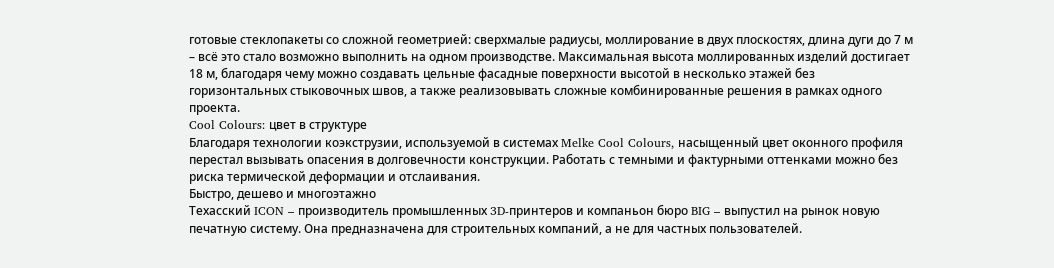готовые стеклопакеты со сложной геометрией: сверхмалые радиусы, моллирование в двух плоскостях, длина дуги до 7 м – всё это стало возможно выполнить на одном производстве. Максимальная высота моллированных изделий достигает 18 м, благодаря чему можно создавать цельные фасадные поверхности высотой в несколько этажей без горизонтальных стыковочных швов, а также реализовывать сложные комбинированные решения в рамках одного проекта.
Cool Colours: цвет в структуре
Благодаря технологии коэкструзии, используемой в системах Melke Cool Colours, насыщенный цвет оконного профиля перестал вызывать опасения в долговечности конструкции. Работать с темными и фактурными оттенками можно без риска термической деформации и отслаивания.
Быстро, дешево и многоэтажно
Техасский ICON – производитель промышленных 3D-принтеров и компаньон бюро BIG – выпустил на рынок новую печатную систему. Она предназначена для строительных компаний, а не для частных пользователей.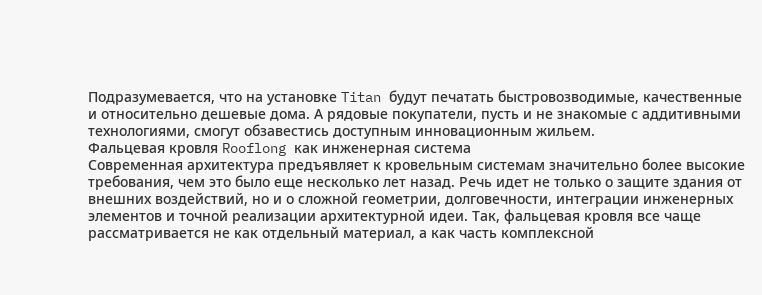Подразумевается, что на установке Titan будут печатать быстровозводимые, качественные и относительно дешевые дома. А рядовые покупатели, пусть и не знакомые с аддитивными технологиями, смогут обзавестись доступным инновационным жильем.
Фальцевая кровля Rooflong как инженерная система
Современная архитектура предъявляет к кровельным системам значительно более высокие требования, чем это было еще несколько лет назад. Речь идет не только о защите здания от внешних воздействий, но и о сложной геометрии, долговечности, интеграции инженерных элементов и точной реализации архитектурной идеи. Так, фальцевая кровля все чаще рассматривается не как отдельный материал, а как часть комплексной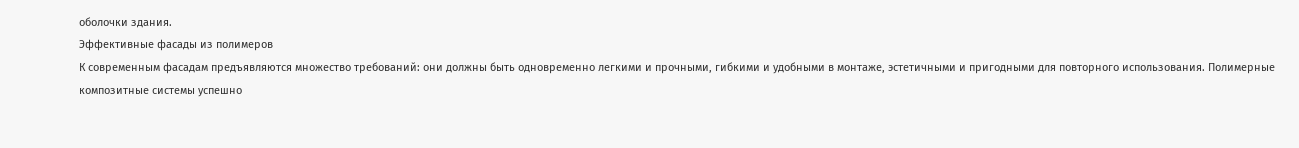оболочки здания.
Эффективные фасады из полимеров
К современным фасадам предъявляются множество требований: они должны быть одновременно легкими и прочными, гибкими и удобными в монтаже, эстетичными и пригодными для повторного использования. Полимерные композитные системы успешно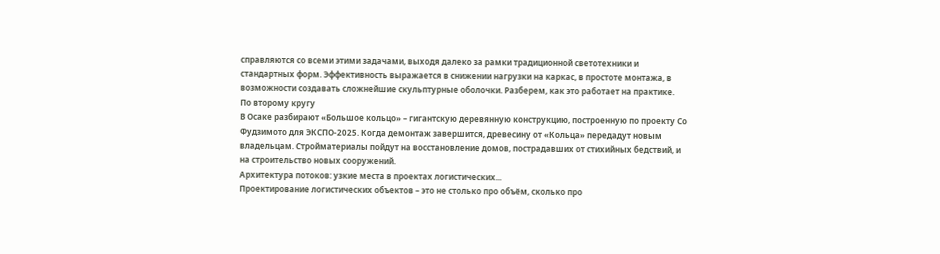справляются со всеми этими задачами, выходя далеко за рамки традиционной светотехники и стандартных форм. Эффективность выражается в снижении нагрузки на каркас, в простоте монтажа, в возможности создавать сложнейшие скульптурные оболочки. Разберем, как это работает на практике.
По второму кругу
В Осаке разбирают «Большое кольцо» – гигантскую деревянную конструкцию, построенную по проекту Со Фудзимото для ЭКСПО-2025. Когда демонтаж завершится, древесину от «Кольца» передадут новым владельцам. Стройматериалы пойдут на восстановление домов, пострадавших от стихийных бедствий, и на строительство новых сооружений.
Архитектура потоков: узкие места в проектах логистических...
Проектирование логистических объектов – это не столько про объём, сколько про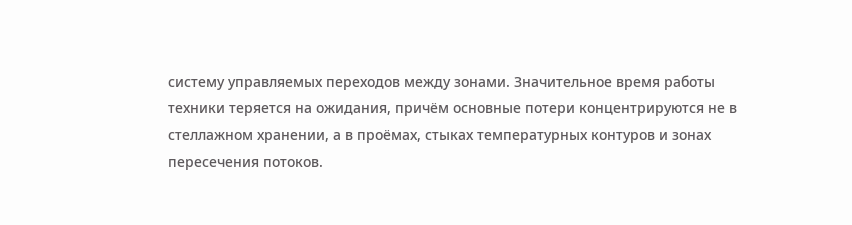систему управляемых переходов между зонами. Значительное время работы техники теряется на ожидания, причём основные потери концентрируются не в стеллажном хранении, а в проёмах, стыках температурных контуров и зонах пересечения потоков.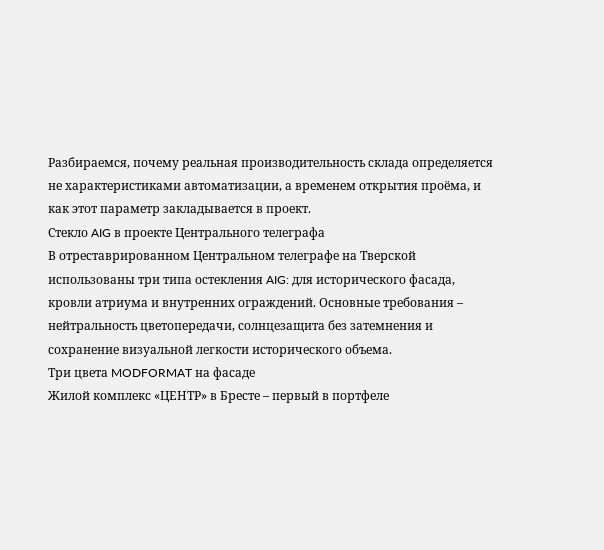Разбираемся, почему реальная производительность склада определяется не характеристиками автоматизации, а временем открытия проёма, и как этот параметр закладывается в проект.
Стекло AIG в проекте Центрального телеграфа
В отреставрированном Центральном телеграфе на Тверской использованы три типа остекления AIG: для исторического фасада, кровли атриума и внутренних ограждений. Основные требования – нейтральность цветопередачи, солнцезащита без затемнения и сохранение визуальной легкости исторического объема.
Три цвета MODFORMAT на фасаде
Жилой комплекс «ЦЕНТР» в Бресте – первый в портфеле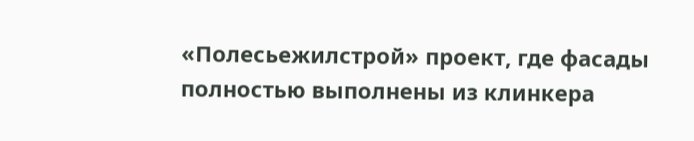«Полесьежилстрой» проект, где фасады полностью выполнены из клинкера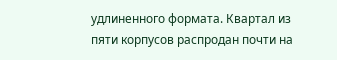удлиненного формата. Квартал из пяти корпусов распродан почти на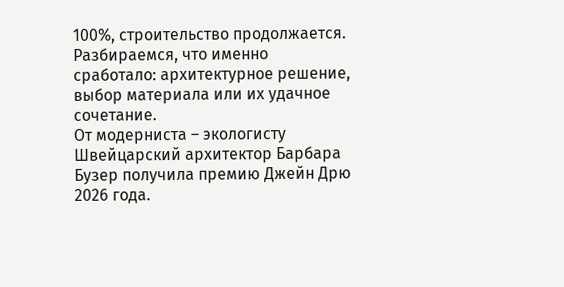100%, строительство продолжается. Разбираемся, что именно сработало: архитектурное решение, выбор материала или их удачное сочетание.
От модерниста – экологисту
Швейцарский архитектор Барбара Бузер получила премию Джейн Дрю 2026 года.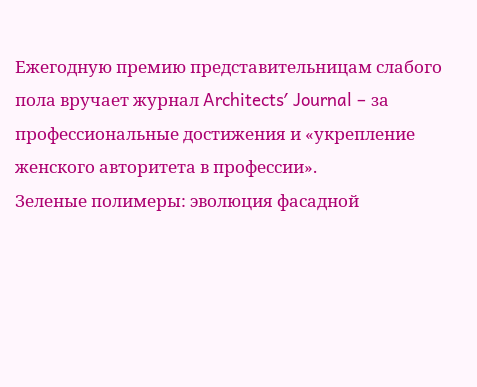Ежегодную премию представительницам слабого пола вручает журнал Architects′ Journal – за профессиональные достижения и «укрепление женского авторитета в профессии».
Зеленые полимеры: эволюция фасадной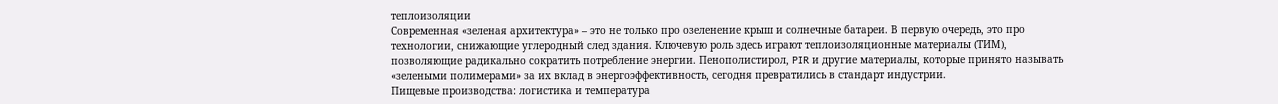теплоизоляции
Современная «зеленая архитектура» – это не только про озеленение крыш и солнечные батареи. В первую очередь, это про технологии, снижающие углеродный след здания. Ключевую роль здесь играют теплоизоляционные материалы (ТИМ), позволяющие радикально сократить потребление энергии. Пенополистирол, PIR и другие материалы, которые принято называть «зелеными полимерами» за их вклад в энергоэффективность, сегодня превратились в стандарт индустрии.
Пищевые производства: логистика и температура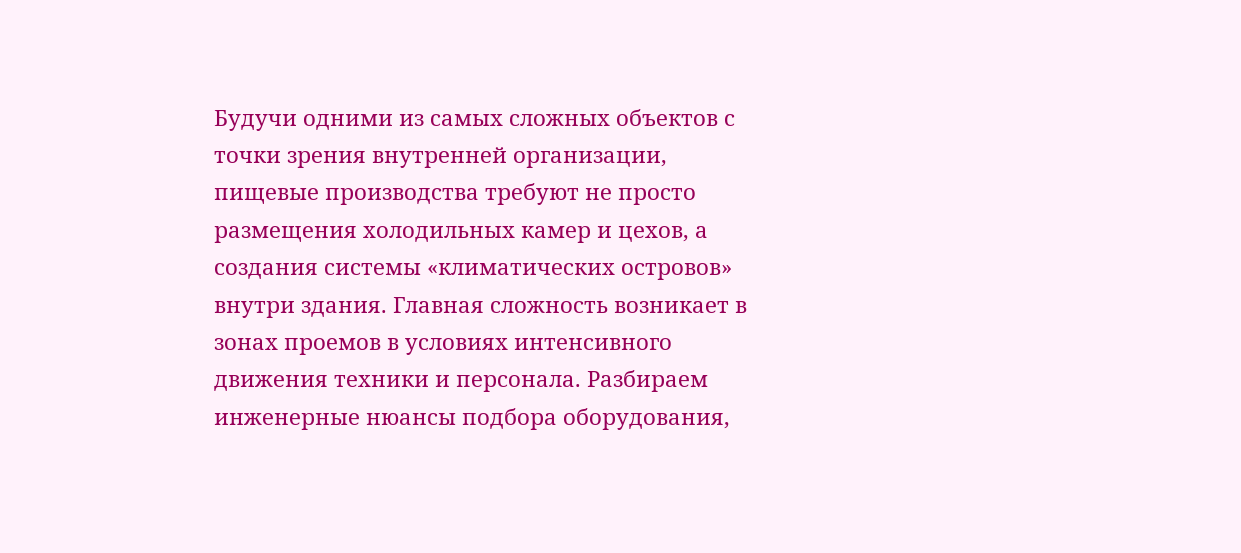Будучи одними из самых сложных объектов с точки зрения внутренней организации, пищевые производства требуют не просто размещения холодильных камер и цехов, а создания системы «климатических островов» внутри здания. Главная сложность возникает в зонах проемов в условиях интенсивного движения техники и персонала. Разбираем инженерные нюансы подбора оборудования,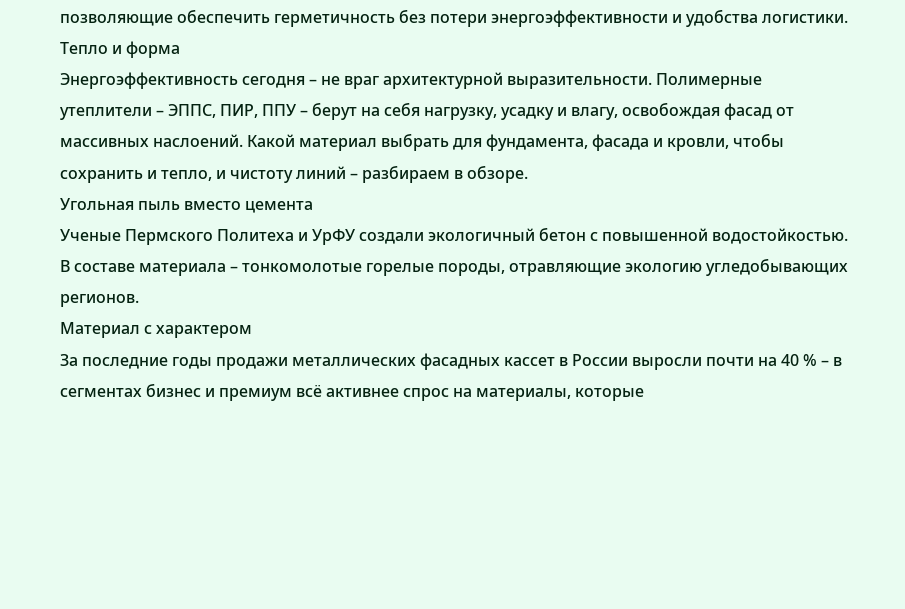позволяющие обеспечить герметичность без потери энергоэффективности и удобства логистики.
Тепло и форма
Энергоэффективность сегодня – не враг архитектурной выразительности. Полимерные утеплители – ЭППС, ПИР, ППУ – берут на себя нагрузку, усадку и влагу, освобождая фасад от массивных наслоений. Какой материал выбрать для фундамента, фасада и кровли, чтобы сохранить и тепло, и чистоту линий – разбираем в обзоре.
Угольная пыль вместо цемента
Ученые Пермского Политеха и УрФУ создали экологичный бетон с повышенной водостойкостью. В составе материала – тонкомолотые горелые породы, отравляющие экологию угледобывающих регионов.
Материал с характером
За последние годы продажи металлических фасадных кассет в России выросли почти на 40 % – в сегментах бизнес и премиум всё активнее спрос на материалы, которые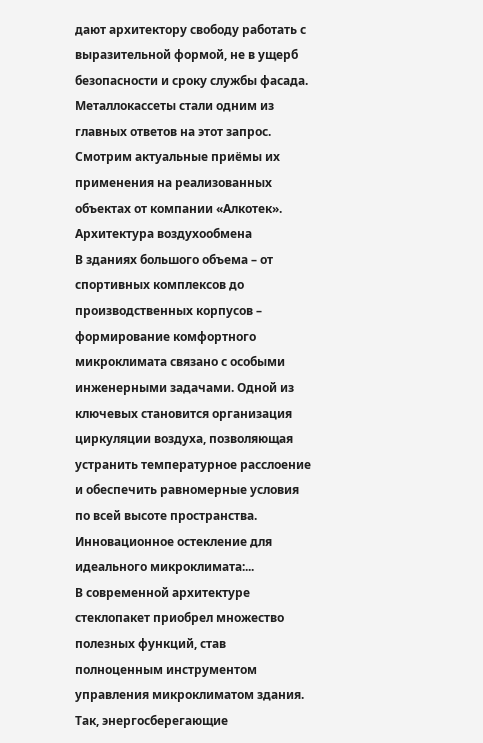дают архитектору свободу работать с выразительной формой, не в ущерб безопасности и сроку службы фасада. Металлокассеты стали одним из главных ответов на этот запрос. Смотрим актуальные приёмы их применения на реализованных объектах от компании «Алкотек».
Архитектура воздухообмена
В зданиях большого объема – от спортивных комплексов до производственных корпусов – формирование комфортного микроклимата связано с особыми инженерными задачами. Одной из ключевых становится организация циркуляции воздуха, позволяющая устранить температурное расслоение и обеспечить равномерные условия по всей высоте пространства.
Инновационное остекление для идеального микроклимата:...
В современной архитектуре стеклопакет приобрел множество полезных функций, став полноценным инструментом управления микроклиматом здания. Так, энергосберегающие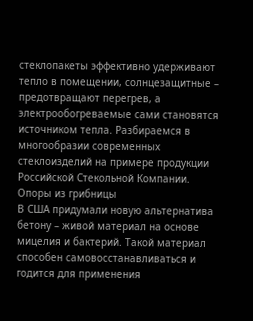стеклопакеты эффективно удерживают тепло в помещении, солнцезащитные – предотвращают перегрев, а электрообогреваемые сами становятся источником тепла. Разбираемся в многообразии современных стеклоизделий на примере продукции Российской Стекольной Компании.
Опоры из грибницы
В США придумали новую альтернатива бетону – живой материал на основе мицелия и бактерий. Такой материал способен самовосстанавливаться и годится для применения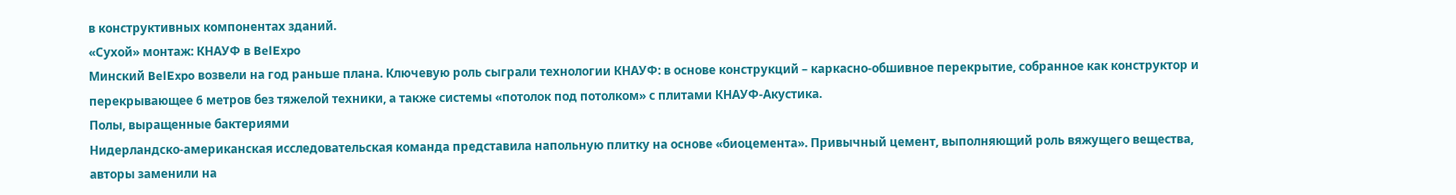в конструктивных компонентах зданий.
«Сухой» монтаж: КНАУФ в BelExpo
Минский BelExpo возвели на год раньше плана. Ключевую роль сыграли технологии КНАУФ: в основе конструкций – каркасно-обшивное перекрытие, собранное как конструктор и перекрывающее 6 метров без тяжелой техники, а также системы «потолок под потолком» с плитами КНАУФ-Акустика.
Полы, выращенные бактериями
Нидерландско-американская исследовательская команда представила напольную плитку на основе «биоцемента». Привычный цемент, выполняющий роль вяжущего вещества, авторы заменили на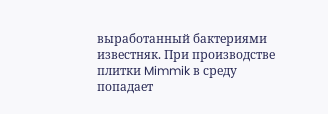выработанный бактериями известняк. При производстве плитки Mimmik в среду попадает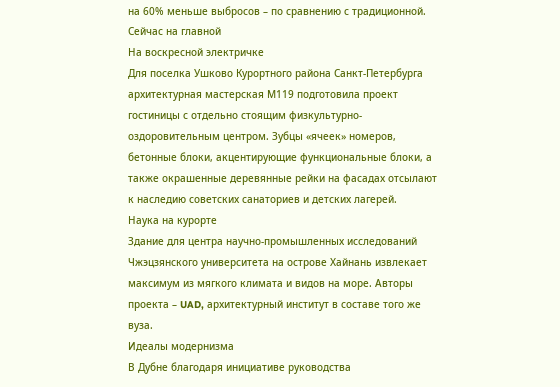на 60% меньше выбросов – по сравнению с традиционной.
Сейчас на главной
На воскресной электричке
Для поселка Ушково Курортного района Санкт-Петербурга архитектурная мастерская М119 подготовила проект гостиницы с отдельно стоящим физкультурно-оздоровительным центром. Зубцы «ячеек» номеров, бетонные блоки, акцентирующие функциональные блоки, а также окрашенные деревянные рейки на фасадах отсылают к наследию советских санаториев и детских лагерей.
Наука на курорте
Здание для центра научно-промышленных исследований Чжэцзянского университета на острове Хайнань извлекает максимум из мягкого климата и видов на море. Авторы проекта – UAD, архитектурный институт в составе того же вуза.
Идеалы модернизма
В Дубне благодаря инициативе руководства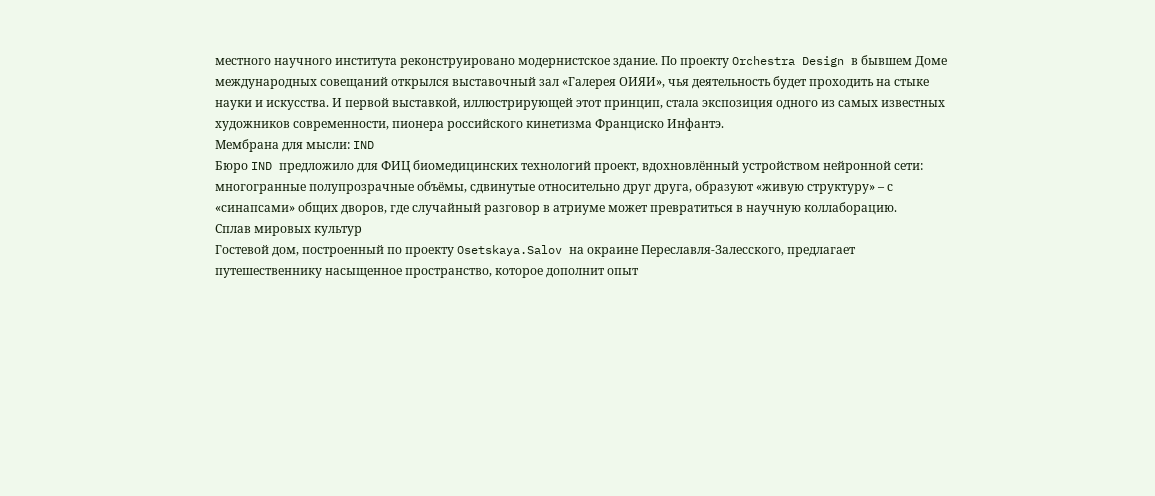местного научного института реконструировано модернистское здание. По проекту Orchestra Design в бывшем Доме международных совещаний открылся выставочный зал «Галерея ОИЯИ», чья деятельность будет проходить на стыке науки и искусства. И первой выставкой, иллюстрирующей этот принцип, стала экспозиция одного из самых известных художников современности, пионера российского кинетизма Франциско Инфантэ.
Мембрана для мысли: IND
Бюро IND предложило для ФИЦ биомедицинских технологий проект, вдохновлённый устройством нейронной сети: многогранные полупрозрачные объёмы, сдвинутые относительно друг друга, образуют «живую структуру» – с «синапсами» общих дворов, где случайный разговор в атриуме может превратиться в научную коллаборацию.
Сплав мировых культур
Гостевой дом, построенный по проекту Osetskaya.Salov на окраине Переславля-Залесского, предлагает путешественнику насыщенное пространство, которое дополнит опыт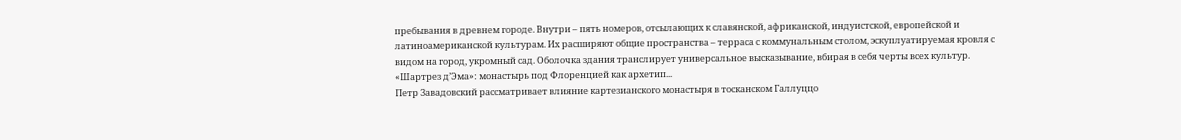пребывания в древнем городе. Внутри – пять номеров, отсылающих к славянской, африканской, индуистской, европейской и латиноамериканской культурам. Их расширяют общие пространства – терраса с коммунальным столом, эскуплуатируемая кровля с видом на город, укромный сад. Оболочка здания транслирует универсальное высказывание, вбирая в себя черты всех культур.
«Шартрез д’Эма»: монастырь под Флоренцией как архетип...
Петр Завадовский рассматривает влияние картезианского монастыря в тосканском Галлуццо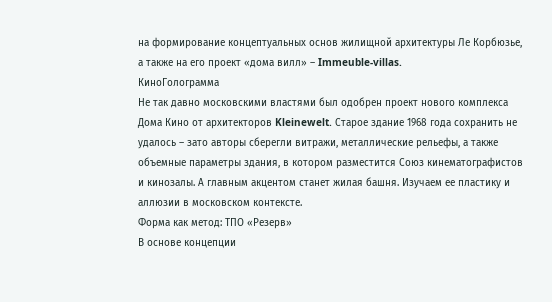на формирование концептуальных основ жилищной архитектуры Ле Корбюзье, а также на его проект «дома вилл» – Immeuble-villas.
КиноГолограмма
Не так давно московскими властями был одобрен проект нового комплекса Дома Кино от архитекторов Kleinewelt. Старое здание 1968 года сохранить не удалось – зато авторы сберегли витражи, металлические рельефы, а также объемные параметры здания, в котором разместится Союз кинематографистов и кинозалы. А главным акцентом станет жилая башня. Изучаем ее пластику и аллюзии в московском контексте.
Форма как метод: ТПО «Резерв»
В основе концепции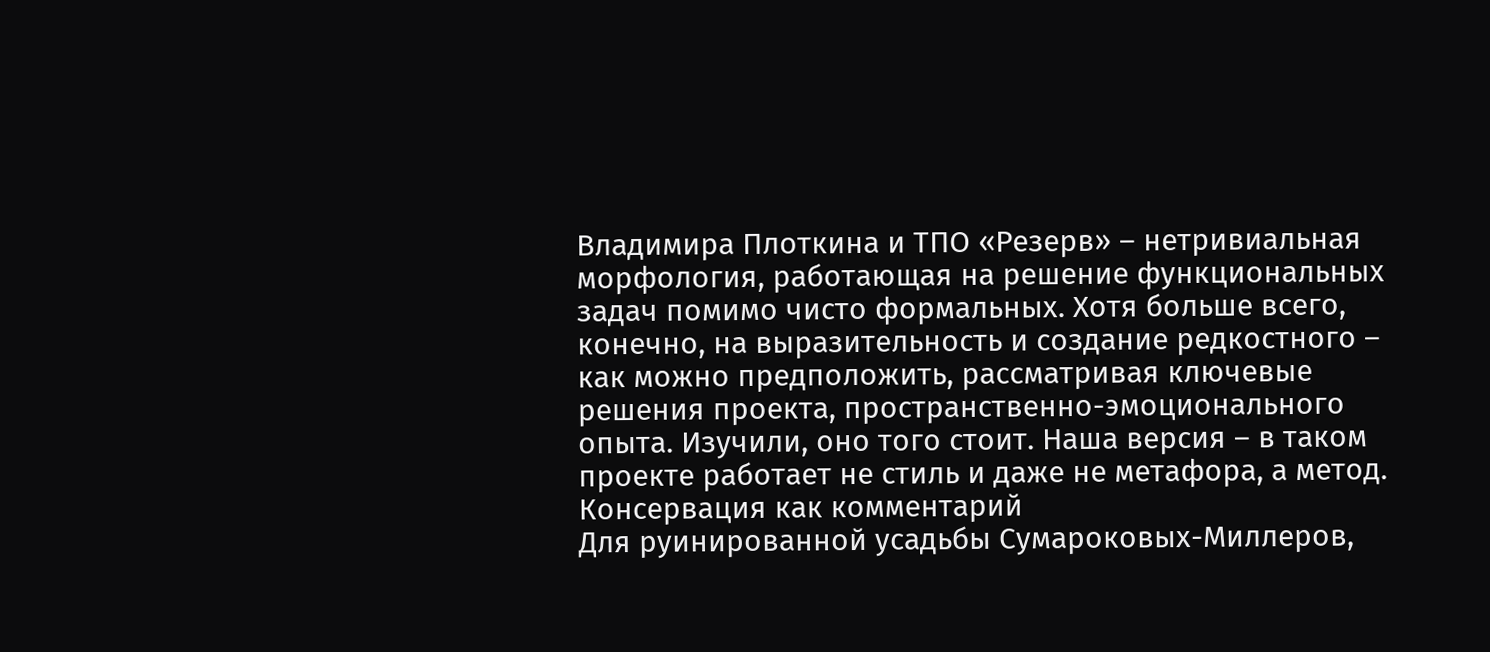Владимира Плоткина и ТПО «Резерв» – нетривиальная морфология, работающая на решение функциональных задач помимо чисто формальных. Хотя больше всего, конечно, на выразительность и создание редкостного – как можно предположить, рассматривая ключевые решения проекта, пространственно-эмоционального опыта. Изучили, оно того стоит. Наша версия – в таком проекте работает не стиль и даже не метафора, а метод.
Консервация как комментарий
Для руинированной усадьбы Сумароковых-Миллеров,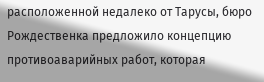расположенной недалеко от Тарусы, бюро Рождественка предложило концепцию противоаварийных работ, которая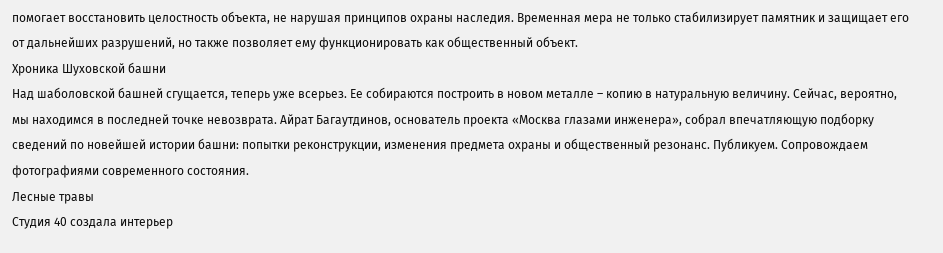помогает восстановить целостность объекта, не нарушая принципов охраны наследия. Временная мера не только стабилизирует памятник и защищает его от дальнейших разрушений, но также позволяет ему функционировать как общественный объект.
Хроника Шуховской башни
Над шаболовской башней сгущается, теперь уже всерьез. Ее собираются построить в новом металле – копию в натуральную величину. Сейчас, вероятно, мы находимся в последней точке невозврата. Айрат Багаутдинов, основатель проекта «Москва глазами инженера», собрал впечатляющую подборку сведений по новейшей истории башни: попытки реконструкции, изменения предмета охраны и общественный резонанс. Публикуем. Сопровождаем фотографиями современного состояния.
Лесные травы
Студия 40 создала интерьер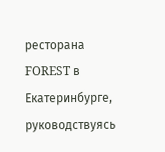ресторана FOREST в Екатеринбурге, руководствуясь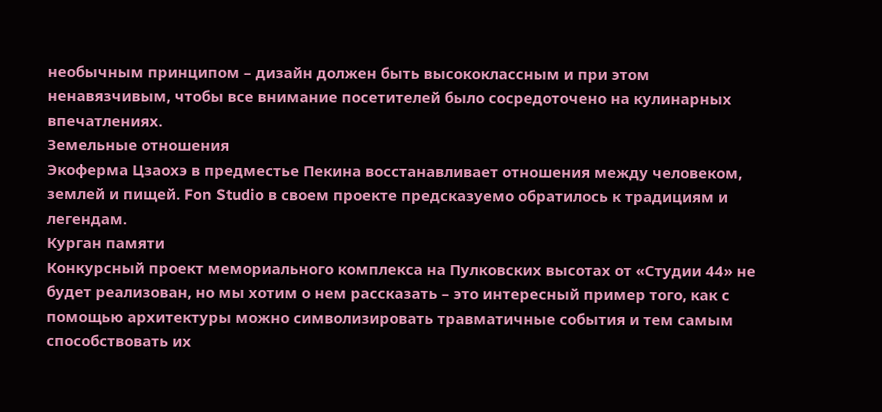необычным принципом – дизайн должен быть высококлассным и при этом ненавязчивым, чтобы все внимание посетителей было сосредоточено на кулинарных впечатлениях.
Земельные отношения
Экоферма Цзаохэ в предместье Пекина восстанавливает отношения между человеком, землей и пищей. Fon Studio в своем проекте предсказуемо обратилось к традициям и легендам.
Курган памяти
Конкурсный проект мемориального комплекса на Пулковских высотах от «Студии 44» не будет реализован, но мы хотим о нем рассказать – это интересный пример того, как с помощью архитектуры можно символизировать травматичные события и тем самым способствовать их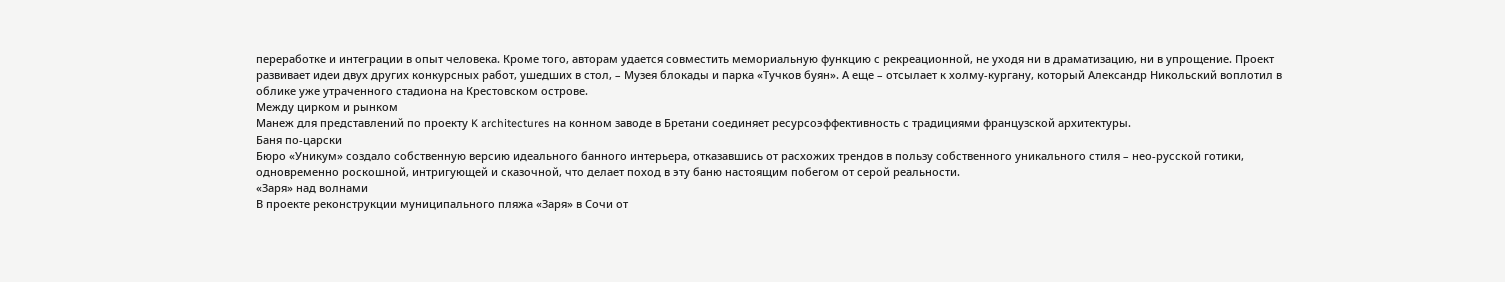переработке и интеграции в опыт человека. Кроме того, авторам удается совместить мемориальную функцию с рекреационной, не уходя ни в драматизацию, ни в упрощение. Проект развивает идеи двух других конкурсных работ, ушедших в стол, – Музея блокады и парка «Тучков буян». А еще – отсылает к холму-кургану, который Александр Никольский воплотил в облике уже утраченного стадиона на Крестовском острове.
Между цирком и рынком
Манеж для представлений по проекту K architectures на конном заводе в Бретани соединяет ресурсоэффективность с традициями французской архитектуры.
Баня по-царски
Бюро «Уникум» создало собственную версию идеального банного интерьера, отказавшись от расхожих трендов в пользу собственного уникального стиля – нео-русской готики, одновременно роскошной, интригующей и сказочной, что делает поход в эту баню настоящим побегом от серой реальности.
«Заря» над волнами
В проекте реконструкции муниципального пляжа «Заря» в Сочи от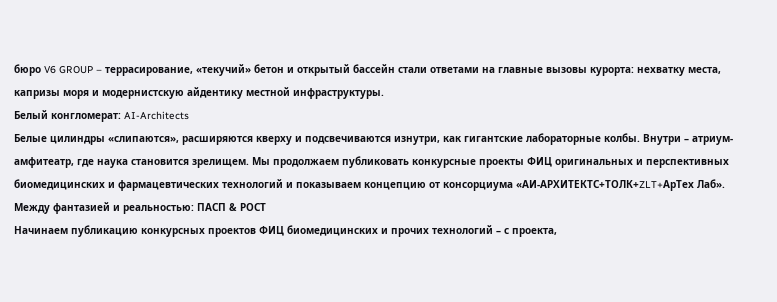бюро V6 GROUP – террасирование, «текучий» бетон и открытый бассейн стали ответами на главные вызовы курорта: нехватку места, капризы моря и модернистскую айдентику местной инфраструктуры.
Белый конгломерат: AI-Architects
Белые цилиндры «слипаются», расширяются кверху и подсвечиваются изнутри, как гигантские лабораторные колбы. Внутри – атриум-амфитеатр, где наука становится зрелищем. Мы продолжаем публиковать конкурсные проекты ФИЦ оригинальных и перспективных биомедицинских и фармацевтических технологий и показываем концепцию от консорциума «АИ-АРХИТЕКТС+ТОЛК+ZLT+АрТех Лаб».
Между фантазией и реальностью: ПАСП & РОСТ
Начинаем публикацию конкурсных проектов ФИЦ биомедицинских и прочих технологий – с проекта,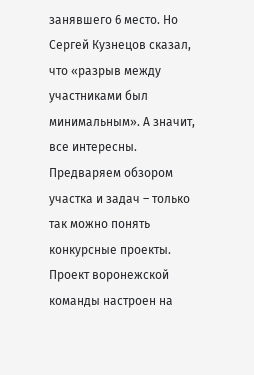занявшего 6 место. Но Сергей Кузнецов сказал, что «разрыв между участниками был минимальным». А значит, все интересны. Предваряем обзором участка и задач – только так можно понять конкурсные проекты. Проект воронежской команды настроен на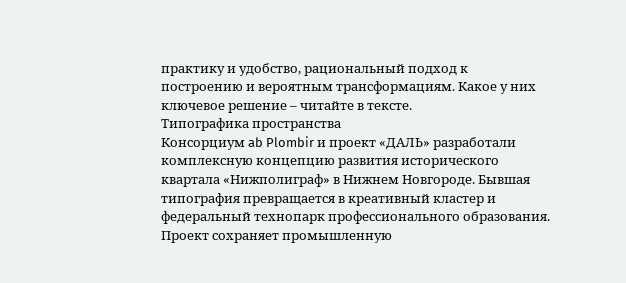практику и удобство, рациональный подход к построению и вероятным трансформациям. Какое у них ключевое решение – читайте в тексте.
Типографика пространства
Консорциум ab Plombir и проект «ДАЛЬ» разработали комплексную концепцию развития исторического квартала «Нижполиграф» в Нижнем Новгороде. Бывшая типография превращается в креативный кластер и федеральный технопарк профессионального образования. Проект сохраняет промышленную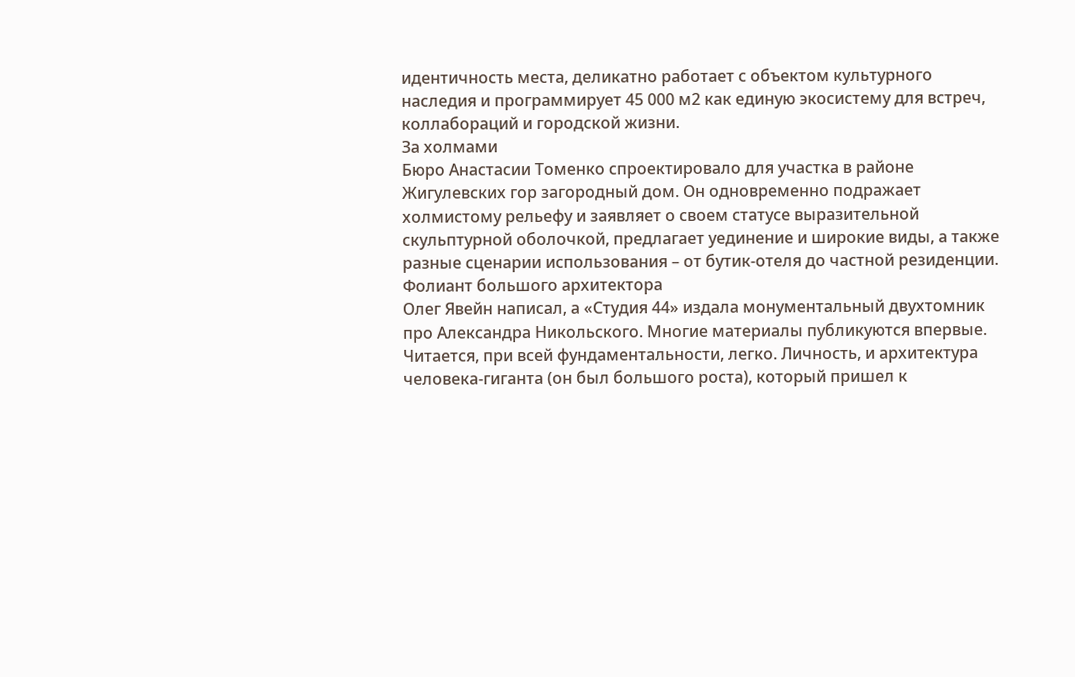идентичность места, деликатно работает с объектом культурного наследия и программирует 45 000 м2 как единую экосистему для встреч, коллабораций и городской жизни.
За холмами
Бюро Анастасии Томенко спроектировало для участка в районе Жигулевских гор загородный дом. Он одновременно подражает холмистому рельефу и заявляет о своем статусе выразительной скульптурной оболочкой, предлагает уединение и широкие виды, а также разные сценарии использования – от бутик-отеля до частной резиденции.
Фолиант большого архитектора
Олег Явейн написал, а «Студия 44» издала монументальный двухтомник про Александра Никольского. Многие материалы публикуются впервые. Читается, при всей фундаментальности, легко. Личность, и архитектура человека-гиганта (он был большого роста), который пришел к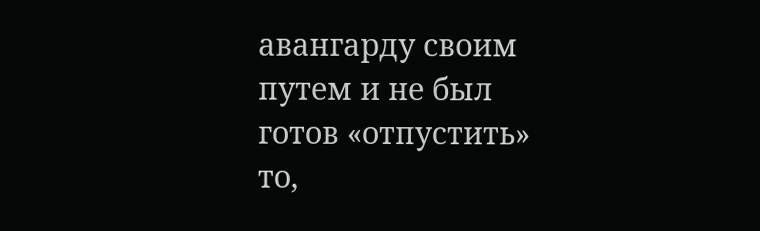авангарду своим путем и не был готов «отпустить» то,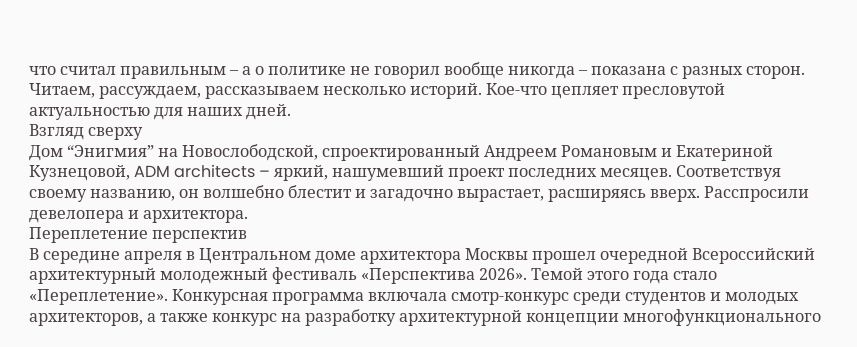что считал правильным – а о политике не говорил вообще никогда – показана с разных сторон. Читаем, рассуждаем, рассказываем несколько историй. Кое-что цепляет пресловутой актуальностью для наших дней.
Взгляд сверху
Дом “Энигмия” на Новослободской, спроектированный Андреем Романовым и Екатериной Кузнецовой, ADM architects – яркий, нашумевший проект последних месяцев. Соответствуя своему названию, он волшебно блестит и загадочно вырастает, расширяясь вверх. Расспросили девелопера и архитектора.
Переплетение перспектив
В середине апреля в Центральном доме архитектора Москвы прошел очередной Всероссийский архитектурный молодежный фестиваль «Перспектива 2026». Темой этого года стало «Переплетение». Конкурсная программа включала смотр-конкурс среди студентов и молодых архитекторов, а также конкурс на разработку архитектурной концепции многофункционального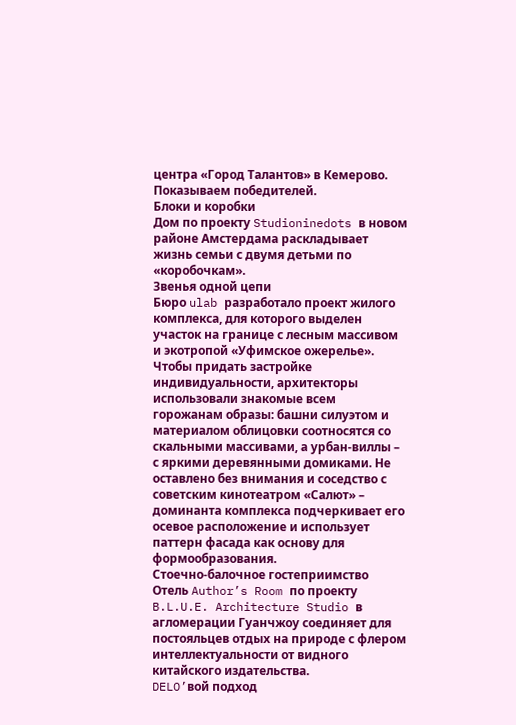центра «Город Талантов» в Кемерово. Показываем победителей.
Блоки и коробки
Дом по проекту Studioninedots в новом районе Амстердама раскладывает жизнь семьи с двумя детьми по «коробочкам».
Звенья одной цепи
Бюро ulab разработало проект жилого комплекса, для которого выделен участок на границе с лесным массивом и экотропой «Уфимское ожерелье». Чтобы придать застройке индивидуальности, архитекторы использовали знакомые всем горожанам образы: башни силуэтом и материалом облицовки соотносятся со скальными массивами, а урбан-виллы – с яркими деревянными домиками. Не оставлено без внимания и соседство с советским кинотеатром «Салют» – доминанта комплекса подчеркивает его осевое расположение и использует паттерн фасада как основу для формообразования.
Стоечно-балочное гостеприимство
Отель Author’s Room по проекту B.L.U.E. Architecture Studio в агломерации Гуанчжоу соединяет для постояльцев отдых на природе с флером интеллектуальности от видного китайского издательства.
DELO’вой подход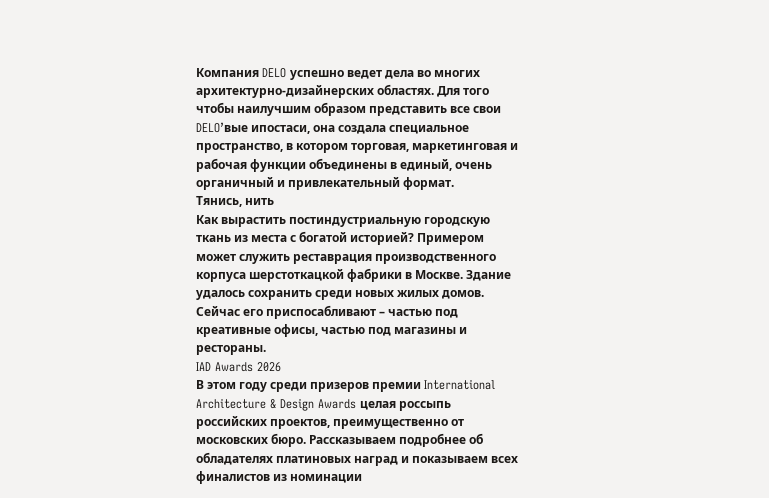Компания DELO успешно ведет дела во многих архитектурно-дизайнерских областях. Для того чтобы наилучшим образом представить все свои DELO’вые ипостаси, она создала специальное пространство, в котором торговая, маркетинговая и рабочая функции объединены в единый, очень органичный и привлекательный формат.
Тянись, нить
Как вырастить постиндустриальную городскую ткань из места с богатой историей? Примером может служить реставрация производственного корпуса шерстоткацкой фабрики в Москве. Здание удалось сохранить среди новых жилых домов. Сейчас его приспосабливают – частью под креативные офисы, частью под магазины и рестораны.
IAD Awards 2026
В этом году среди призеров премии International Architecture & Design Awards целая россыпь российских проектов, преимущественно от московских бюро. Рассказываем подробнее об обладателях платиновых наград и показываем всех финалистов из номинации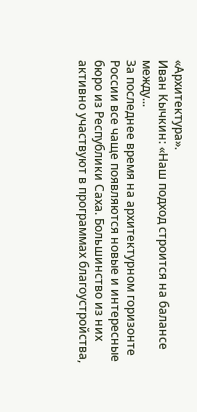«Архитектура».
Иван Кычкин: «Наш подход строится на балансе между...
За последнее время на архитектурном горизонте России все чаще появляются новые и интересные бюро из Республики Саха. Большинство из них активно участвуют в программах благоустройства,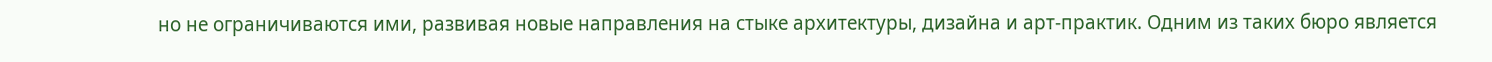но не ограничиваются ими, развивая новые направления на стыке архитектуры, дизайна и арт-практик. Одним из таких бюро является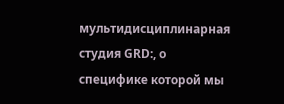мультидисциплинарная студия GRD:, о специфике которой мы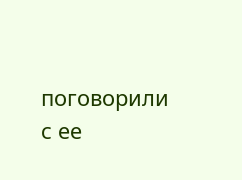поговорили с ее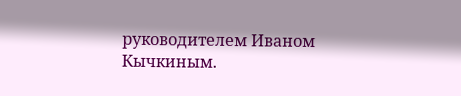руководителем Иваном Кычкиным.